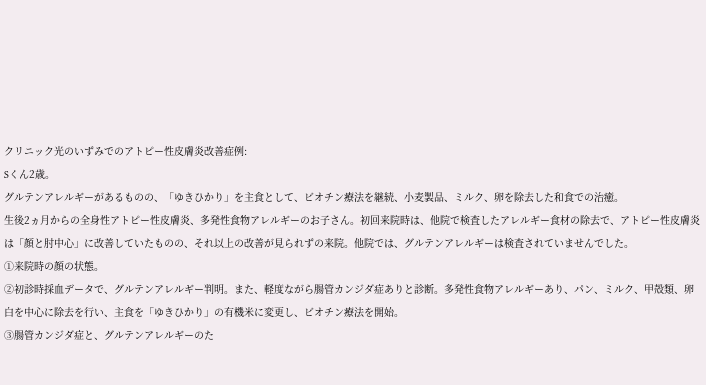クリニック光のいずみでのアトピー性皮膚炎改善症例:
Sくん2歳。
グルテンアレルギーがあるものの、「ゆきひかり」を主食として、ビオチン療法を継続、小麦製品、ミルク、卵を除去した和食での治癒。
生後2ヵ月からの全身性アトピー性皮膚炎、多発性食物アレルギーのお子さん。初回来院時は、他院で検査したアレルギー食材の除去で、アトピー性皮膚炎は「顔と肘中心」に改善していたものの、それ以上の改善が見られずの来院。他院では、グルテンアレルギーは検査されていませんでした。
①来院時の顔の状態。
②初診時採血データで、グルテンアレルギー判明。また、軽度ながら腸管カンジダ症ありと診断。多発性食物アレルギーあり、パン、ミルク、甲殻類、卵白を中心に除去を行い、主食を「ゆきひかり」の有機米に変更し、ビオチン療法を開始。
③腸管カンジダ症と、グルテンアレルギーのた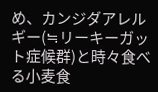め、カンジダアレルギー(≒リーキーガット症候群)と時々食べる小麦食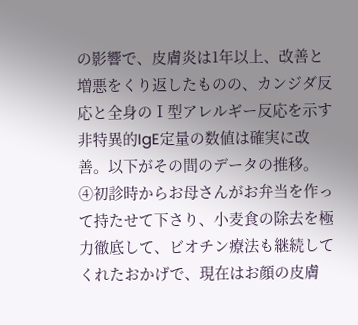の影響で、皮膚炎は1年以上、改善と増悪をくり返したものの、カンジダ反応と全身のⅠ型アレルギー反応を示す非特異的IgE定量の数値は確実に改善。以下がその間のデータの推移。
④初診時からお母さんがお弁当を作って持たせて下さり、小麦食の除去を極力徹底して、ビオチン療法も継続してくれたおかげで、現在はお顔の皮膚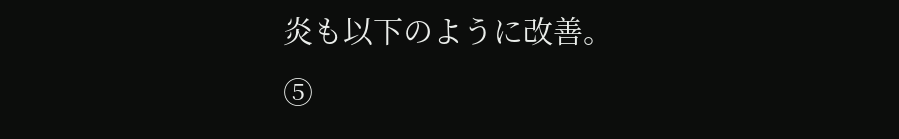炎も以下のように改善。
⑤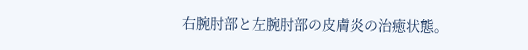右腕肘部と左腕肘部の皮膚炎の治癒状態。